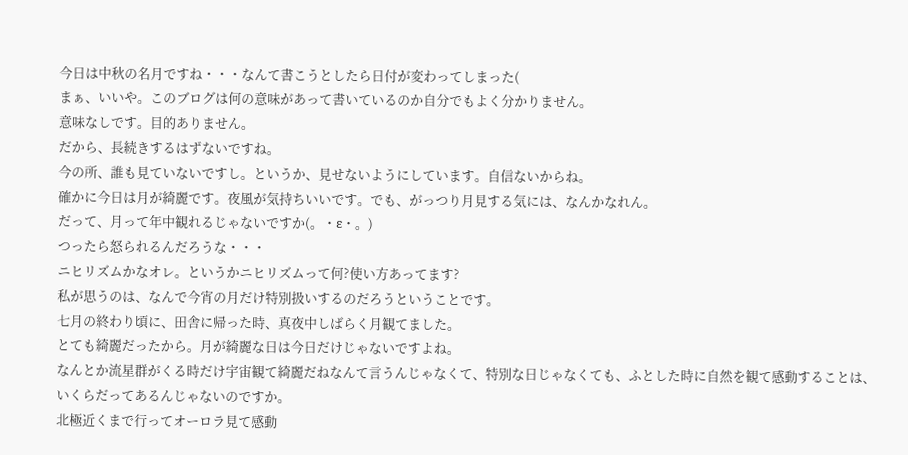今日は中秋の名月ですね・・・なんて書こうとしたら日付が変わってしまった(
まぁ、いいや。このブログは何の意味があって書いているのか自分でもよく分かりません。
意味なしです。目的ありません。
だから、長続きするはずないですね。
今の所、誰も見ていないですし。というか、見せないようにしています。自信ないからね。
確かに今日は月が綺麗です。夜風が気持ちいいです。でも、がっつり月見する気には、なんかなれん。
だって、月って年中観れるじゃないですか(。・ε・。)
つったら怒られるんだろうな・・・
ニヒリズムかなオレ。というかニヒリズムって何?使い方あってます?
私が思うのは、なんで今宵の月だけ特別扱いするのだろうということです。
七月の終わり頃に、田舎に帰った時、真夜中しばらく月観てました。
とても綺麗だったから。月が綺麗な日は今日だけじゃないですよね。
なんとか流星群がくる時だけ宇宙観て綺麗だねなんて言うんじゃなくて、特別な日じゃなくても、ふとした時に自然を観て感動することは、いくらだってあるんじゃないのですか。
北極近くまで行ってオーロラ見て感動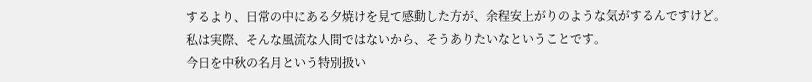するより、日常の中にある夕焼けを見て感動した方が、余程安上がりのような気がするんですけど。
私は実際、そんな風流な人間ではないから、そうありたいなということです。
今日を中秋の名月という特別扱い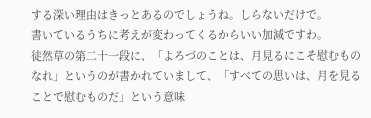する深い理由はきっとあるのでしょうね。しらないだけで。
書いているうちに考えが変わってくるからいい加減ですわ。
徒然草の第二十一段に、「よろづのことは、月見るにこそ慰むものなれ」というのが書かれていまして、「すべての思いは、月を見ることで慰むものだ」という意味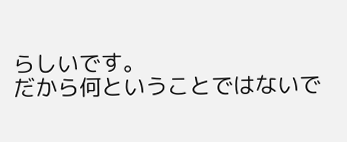らしいです。
だから何ということではないで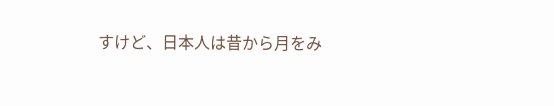すけど、日本人は昔から月をみ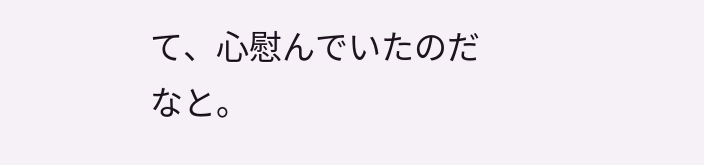て、心慰んでいたのだなと。